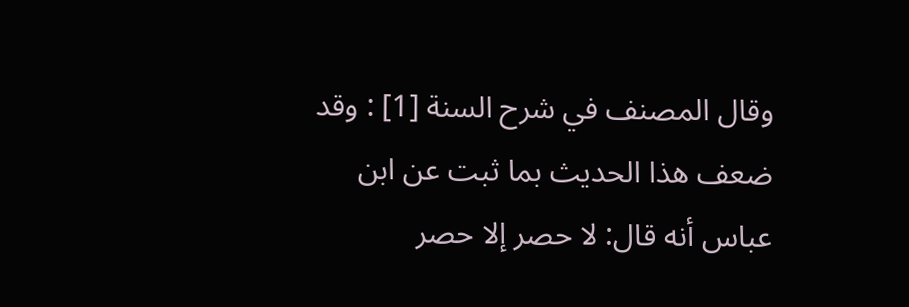وقال المصنف في شرح السنة [1] : وقد ضعف هذا الحديث بما ثبت عن ابن عباس أنه قال: لا حصر إلا حصر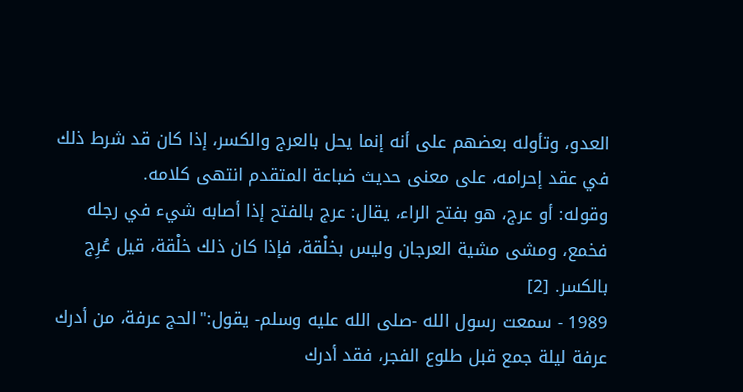العدو، وتأوله بعضهم على أنه إنما يحل بالعرج والكسر، إذا كان قد شرط ذلك في عقد إحرامه، على معنى حديث ضباعة المتقدم انتهى كلامه.
وقوله: أو عرج، هو بفتح الراء، يقال: عرج بالفتح إذا أصابه شيء في رجله فخمع، ومشى مشية العرجان وليس بخلْقة، فإذا كان ذلك خلْقة، قيل عُرِج بالكسر. [2]
1989 - سمعت رسول الله -صلى الله عليه وسلم- يقول:"الحج عرفة، من أدرك عرفة ليلة جمع قبل طلوع الفجر، فقد أدرك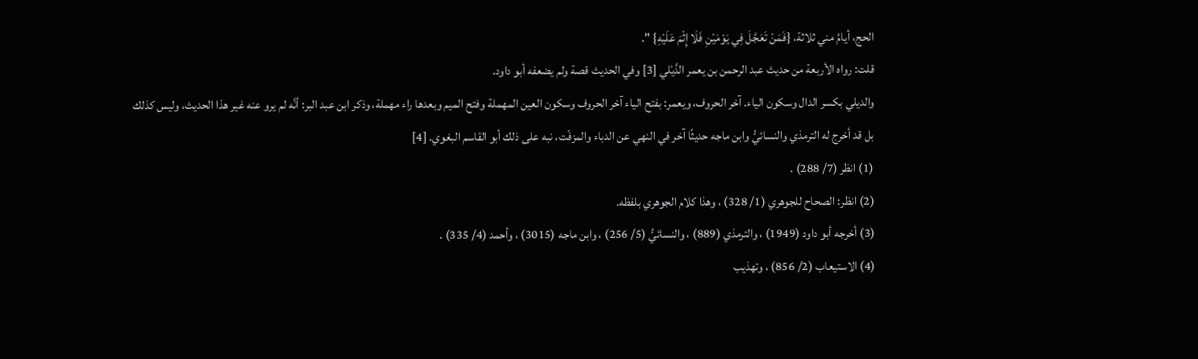الحج، أيامُ مني ثلاثة، {فَمَنْ تَعَجَّلَ فِي يَوْمَيْنِ فَلَا إِثْمَ عَلَيْهِ} ".
قلت: رواه الأربعة من حديث عبد الرحمن بن يعمر الدَّيْلي [3] وفي الحديث قصة ولم يضعفه أبو داود.
والديلي بكسر الدال وسكون الياء. آخر الحروف، ويعمر: بفتح الياء آخر الحروف وسكون العين المهملة وفتح الميم وبعدها راء مهملة، وذكر ابن عبد البر: أنَّه لم يرو عنه غير هذا الحديث، وليس كذلك بل قد أخرج له الترمذي والنسائيُّ وابن ماجه حديثًا آخر في النهي عن الدباء والمزفّت، نبه على ذلك أبو القاسم البغوي. [4]
(1) انظر (7/ 288) .
(2) انظر: الصحاح للجوهري (1/ 328) ، وهذا كلام الجوهري بلفظه.
(3) أخرجه أبو داود (1949) ، والترمذي (889) ، والنسائيُّ (5/ 256) ، وابن ماجه (3015) ، وأحمد (4/ 335) .
(4) الاستيعاب (2/ 856) ، وتهذيب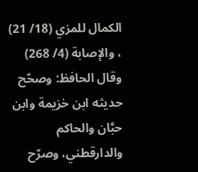الكمال للمزي (18/ 21) ، والإصابة (4/ 268) وقال الحافظ: وصحّح حديثه ابن خزيمة وابن حبَّان والحاكم والدارقطني، وصرّح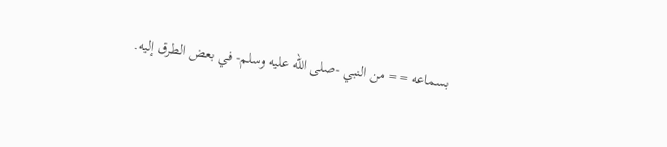بسماعه = = من النبي -صلى الله عليه وسلم- في بعض الطرق إليه.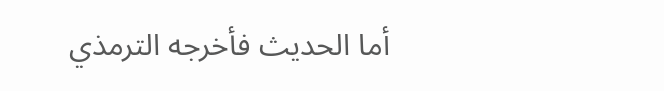أما الحديث فأخرجه الترمذي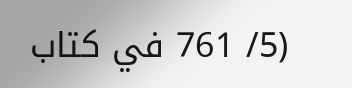(5/ 761 في كتاب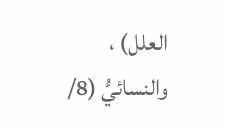العلل) ، والنسائيُّ (8/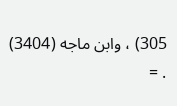305) ، وابن ماجه (3404) . =